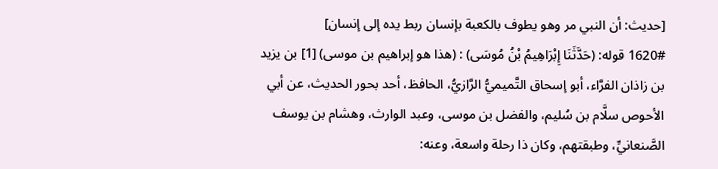[حديث: أن النبي مر وهو يطوف بالكعبة بإنسان ربط يده إلى إنسان]
1620# قوله: (حَدَّثَنَا إِبْرَاهِيمُ بْنُ مُوسَى) : (هذا هو إبراهيم بن موسى) [1] بن يزيد بن زاذان الفرَّاء، أبو إسحاق التَّميميُّ الرَّازيُّ، الحافظ، أحد بحور الحديث، عن أبي الأحوص سلَّام بن سُليم، والفضل بن موسى، وعبد الوارث، وهشام بن يوسف الصَّنعانيِّ، وطبقتهم، وكان ذا رحلة واسعة، وعنه: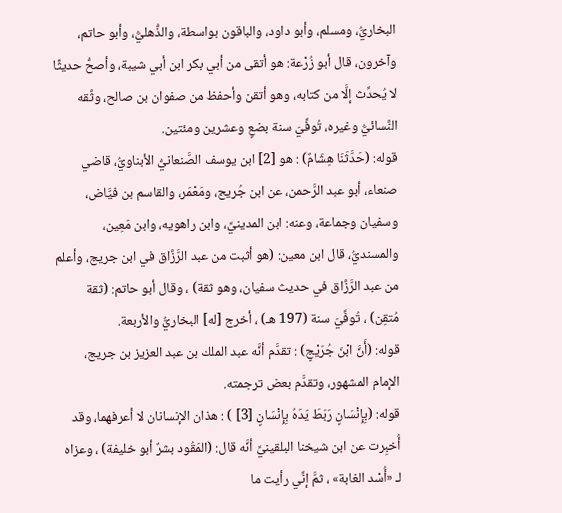البخاريُّ، ومسلم، وأبو داود، والباقون بواسطة، والذُّهليُّ، وأبو حاتم، وآخرون، قال أبو زُرْعة: هو أتقى من أبي بكر ابن أبي شيبة، وأصحُّ حديثًا لا يُحدِّث إلَّا من كتابه، وهو أتقن وأحفظ من صفوان بن صالح، وثَّقه النَّسائيُّ وغيره، تُوفِّيَ سنة بضعٍ وعشرين ومئتين.
قوله: (حَدَّثَنَا هِشَامٌ) : هو [2] ابن يوسف الصَّنعانيُّ الأبناويُّ، قاضي صنعاء، أبو عبد الرَّحمن، عن ابن جُريج، ومَعْمَر، والقاسم بن فيَّاض، وسفيان وجماعة، وعنه: ابن المدينيِّ، وابن راهويه، وابن مَعِين، والمسنديُّ، قال ابن معين: (هو أثبت من عبد الرَّزَّاق في ابن جريج، وأعلم من عبد الرَّزَّاق في حديث سفيان، وهو ثقة) ، وقال أبو حاتم: (ثقة مُتقِن) ، تُوفِّيَ سنة (197 هـ) ، أخرج [له] البخاريُّ والأربعة.
قوله: (أَنَّ ابْنَ جُرَيْجٍ) : تقدَّم أنَّه عبد الملك بن عبد العزيز بن جريج، الإمام المشهور، وتقدَّم بعض ترجمته.
قوله: (بِإِنْسَانٍ رَبَطَ يَدَهُ بِإِنْسَانٍ [3] ) : هذان الإنسانان لا أعرفهما، وقد أُخبِرت عن ابن شيخنا البلقينيِّ أنَّه قال: (المَقُود بشرٌ أبو خليفة) ، وعزاه لـ «أُسْد الغابة» ، ثمَّ إنِّي رأيت ما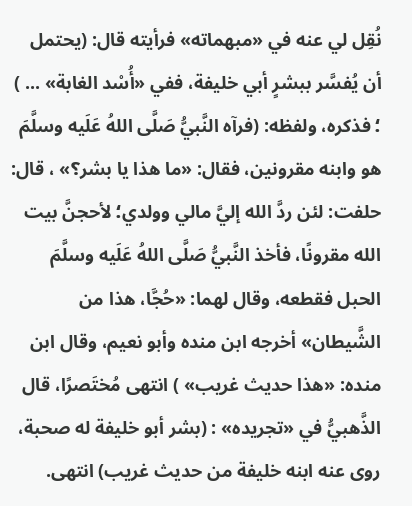نُقِل لي عنه في «مبهماته» فرأيته قال: (يحتمل أن يُفسَّر ببشرٍ أبي خليفة، ففي «أُسْد الغابة» ... ) ؛ فذكره، ولفظه: (فرآه النَّبيُّ صَلَّى اللهُ عَلَيه وسلَّمَ هو وابنه مقرونين، فقال: «ما هذا يا بشر؟» ، قال: حلفت: لئن ردَّ الله إليَّ مالي وولدي؛ لأحجنَّ بيت الله مقرونًا، فأخذ النَّبيُّ صَلَّى اللهُ عَلَيه وسلَّمَ الحبل فقطعه، وقال لهما: «حُجَّا، هذا من الشَّيطان» أخرجه ابن منده وأبو نعيم، وقال ابن منده: «هذا حديث غريب» ) انتهى مُختَصرًا، قال الذَّهبيُّ في «تجريده» : (بشر أبو خليفة له صحبة، روى عنه ابنه خليفة من حديث غريب) انتهى.